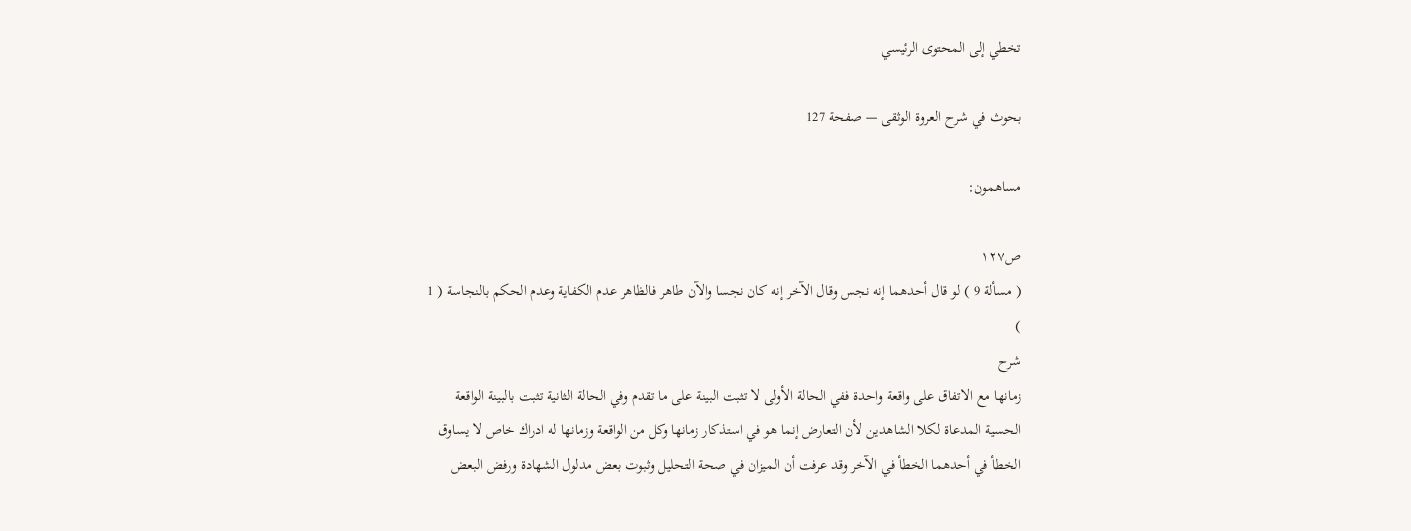تخطي إلى المحتوى الرئيسي

بحوث في شرح العروة الوثقى — صفحة 127

مساهمون:

ص١٢٧
( مسألة 9 ) لو قال أحدهما إنه نجس وقال الآخر إنه كان نجسا والآن طاهر فالظاهر عدم الكفاية وعدم الحكم بالنجاسة ( 1 )
شرح
زمانها مع الاتفاق على واقعة واحدة ففي الحالة الأولى لا تثبت البينة على ما تقدم وفي الحالة الثانية تثبت بالبينة الواقعة الحسية المدعاة لكلا الشاهدين لأن التعارض إنما هو في استذكار زمانها وكل من الواقعة وزمانها له ادراك خاص لا يساوق الخطأ في أحدهما الخطأ في الآخر وقد عرفت أن الميزان في صحة التحليل وثبوت بعض مدلول الشهادة ورفض البعض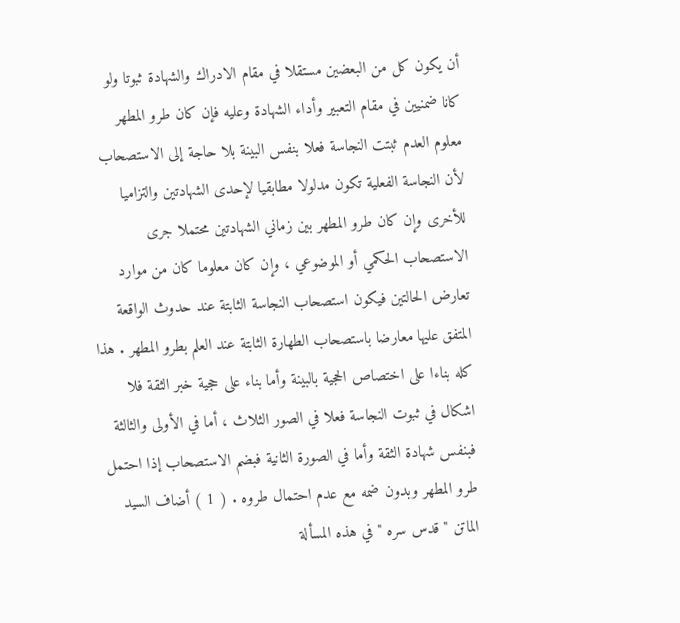أن يكون كل من البعضين مستقلا في مقام الادراك والشهادة ثبوتا ولو كانا ضمنيين في مقام التعبير وأداء الشهادة وعليه فإن كان طرو المطهر معلوم العدم ثبتت النجاسة فعلا بنفس البينة بلا حاجة إلى الاستصحاب لأن النجاسة الفعلية تكون مدلولا مطابقيا لإحدى الشهادتين والتزاميا للأخرى وإن كان طرو المطهر بين زماني الشهادتين محتملا جرى الاستصحاب الحكمي أو الموضوعي ، وإن كان معلوما كان من موارد تعارض الحالتين فيكون استصحاب النجاسة الثابتة عند حدوث الواقعة المتفق عليها معارضا باستصحاب الطهارة الثابتة عند العلم بطرو المطهر . هذا كله بناءا على اختصاص الحجية بالبينة وأما بناء على حجية خبر الثقة فلا اشكال في ثبوت النجاسة فعلا في الصور الثلاث ، أما في الأولى والثالثة فبنفس شهادة الثقة وأما في الصورة الثانية فبضم الاستصحاب إذا احتمل طرو المطهر وبدون ضمه مع عدم احتمال طروه . ( 1 ) أضاف السيد الماتن " قدس سره " في هذه المسألة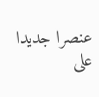عنصرا جديدا على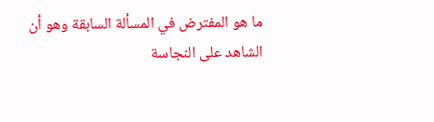ما هو المفترض في المسألة السابقة وهو أن الشاهد على النجاسة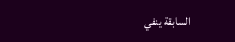السابقة ينفي